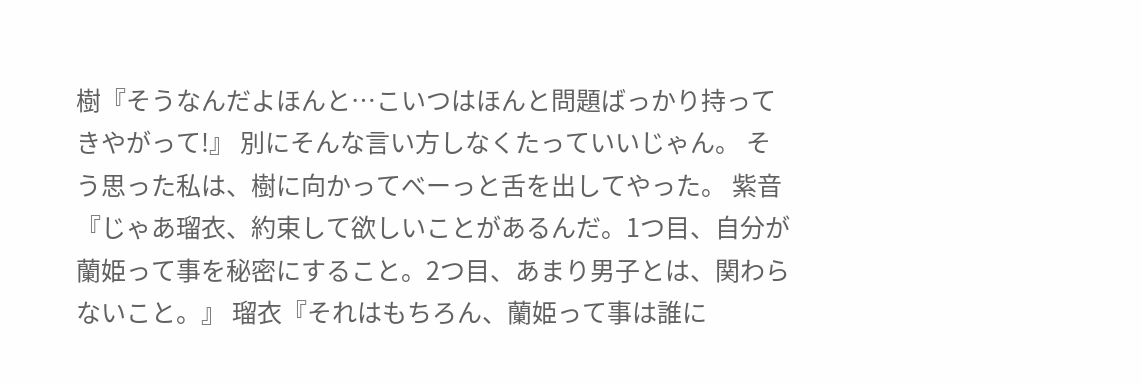樹『そうなんだよほんと…こいつはほんと問題ばっかり持ってきやがって!』 別にそんな言い方しなくたっていいじゃん。 そう思った私は、樹に向かってべーっと舌を出してやった。 紫音『じゃあ瑠衣、約束して欲しいことがあるんだ。1つ目、自分が蘭姫って事を秘密にすること。2つ目、あまり男子とは、関わらないこと。』 瑠衣『それはもちろん、蘭姫って事は誰に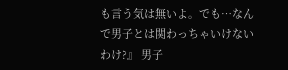も言う気は無いよ。でも…なんで男子とは関わっちゃいけないわけ?』 男子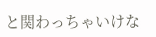と関わっちゃいけな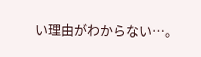い理由がわからない…。